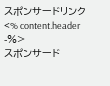スポンサードリンク
<% content.header -%>
スポンサード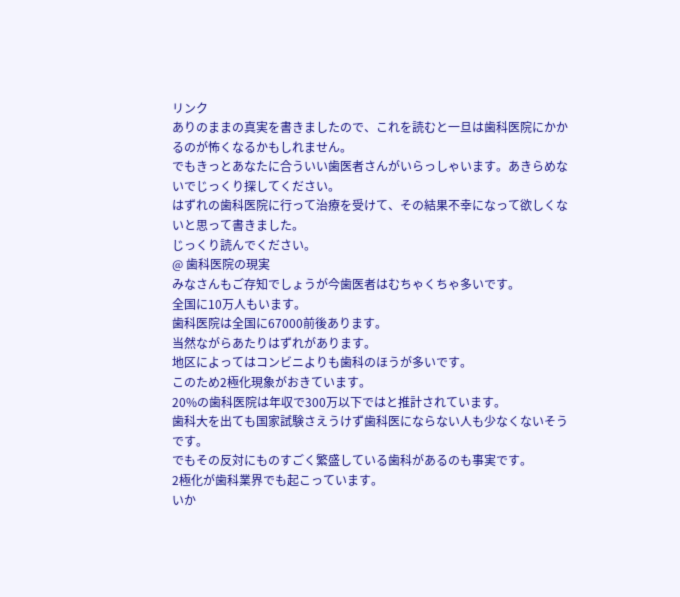リンク
ありのままの真実を書きましたので、これを読むと一旦は歯科医院にかかるのが怖くなるかもしれません。
でもきっとあなたに合ういい歯医者さんがいらっしゃいます。あきらめないでじっくり探してください。
はずれの歯科医院に行って治療を受けて、その結果不幸になって欲しくないと思って書きました。
じっくり読んでください。
@ 歯科医院の現実
みなさんもご存知でしょうが今歯医者はむちゃくちゃ多いです。
全国に10万人もいます。
歯科医院は全国に67000前後あります。
当然ながらあたりはずれがあります。
地区によってはコンビニよりも歯科のほうが多いです。
このため2極化現象がおきています。
20%の歯科医院は年収で300万以下ではと推計されています。
歯科大を出ても国家試験さえうけず歯科医にならない人も少なくないそうです。
でもその反対にものすごく繁盛している歯科があるのも事実です。
2極化が歯科業界でも起こっています。
いか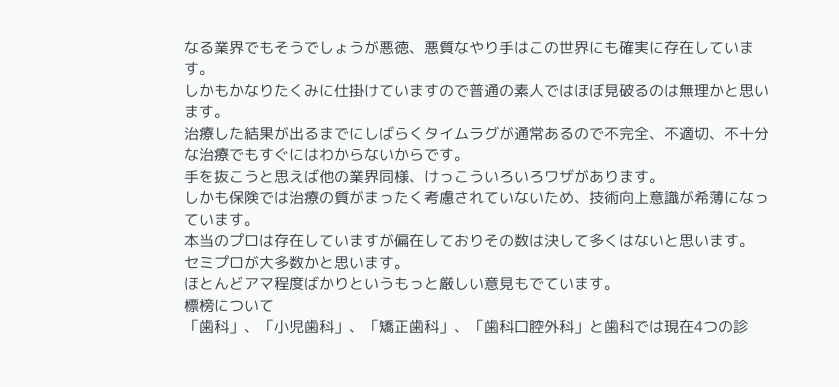なる業界でもそうでしょうが悪徳、悪質なやり手はこの世界にも確実に存在しています。
しかもかなりたくみに仕掛けていますので普通の素人ではほぼ見破るのは無理かと思います。
治療した結果が出るまでにしばらくタイムラグが通常あるので不完全、不適切、不十分な治療でもすぐにはわからないからです。
手を抜こうと思えば他の業界同様、けっこういろいろワザがあります。
しかも保険では治療の質がまったく考慮されていないため、技術向上意識が希薄になっています。
本当のプロは存在していますが偏在しておりその数は決して多くはないと思います。
セミプロが大多数かと思います。
ほとんどアマ程度ばかりというもっと厳しい意見もでています。
標榜について
「歯科」、「小児歯科」、「矯正歯科」、「歯科口腔外科」と歯科では現在4つの診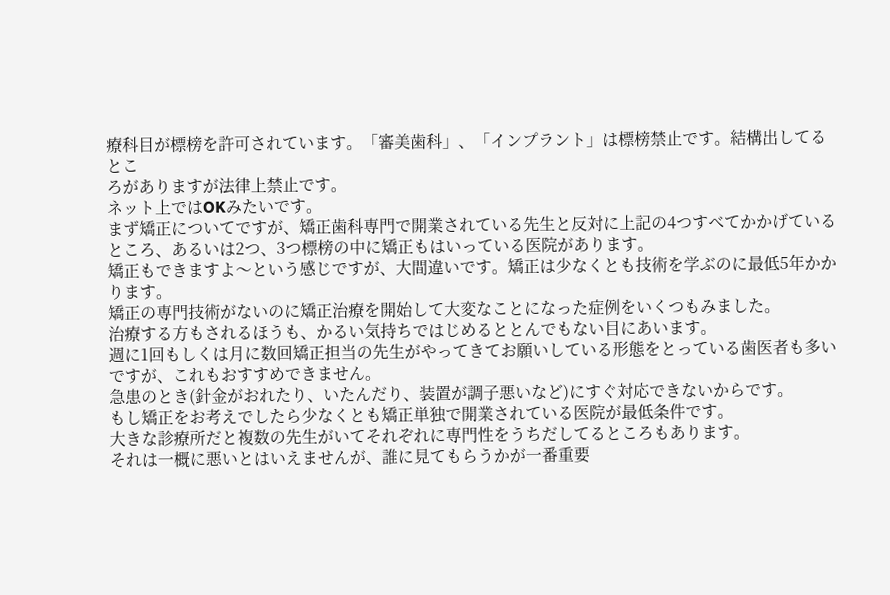療科目が標榜を許可されています。「審美歯科」、「インプラント」は標榜禁止です。結構出してるとこ
ろがありますが法律上禁止です。
ネット上ではOKみたいです。
まず矯正についてですが、矯正歯科専門で開業されている先生と反対に上記の4つすべてかかげているところ、あるいは2つ、3つ標榜の中に矯正もはいっている医院があります。
矯正もできますよ〜という感じですが、大間違いです。矯正は少なくとも技術を学ぶのに最低5年かかります。
矯正の専門技術がないのに矯正治療を開始して大変なことになった症例をいくつもみました。
治療する方もされるほうも、かるい気持ちではじめるととんでもない目にあいます。
週に1回もしくは月に数回矯正担当の先生がやってきてお願いしている形態をとっている歯医者も多いですが、これもおすすめできません。
急患のとき(針金がおれたり、いたんだり、装置が調子悪いなど)にすぐ対応できないからです。
もし矯正をお考えでしたら少なくとも矯正単独で開業されている医院が最低条件です。
大きな診療所だと複数の先生がいてそれぞれに専門性をうちだしてるところもあります。
それは一概に悪いとはいえませんが、誰に見てもらうかが一番重要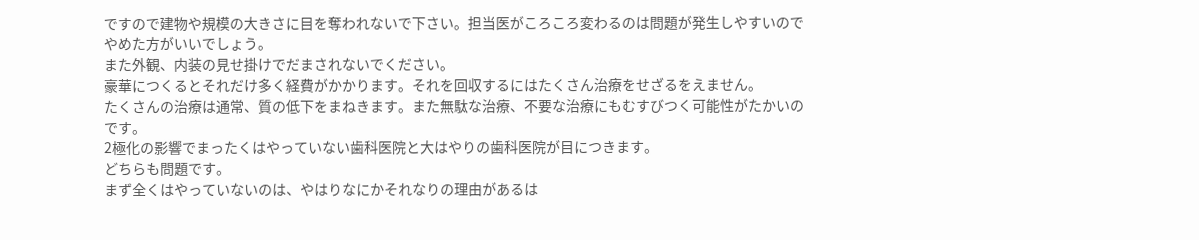ですので建物や規模の大きさに目を奪われないで下さい。担当医がころころ変わるのは問題が発生しやすいのでやめた方がいいでしょう。
また外観、内装の見せ掛けでだまされないでください。
豪華につくるとそれだけ多く経費がかかります。それを回収するにはたくさん治療をせざるをえません。
たくさんの治療は通常、質の低下をまねきます。また無駄な治療、不要な治療にもむすびつく可能性がたかいのです。
2極化の影響でまったくはやっていない歯科医院と大はやりの歯科医院が目につきます。
どちらも問題です。
まず全くはやっていないのは、やはりなにかそれなりの理由があるは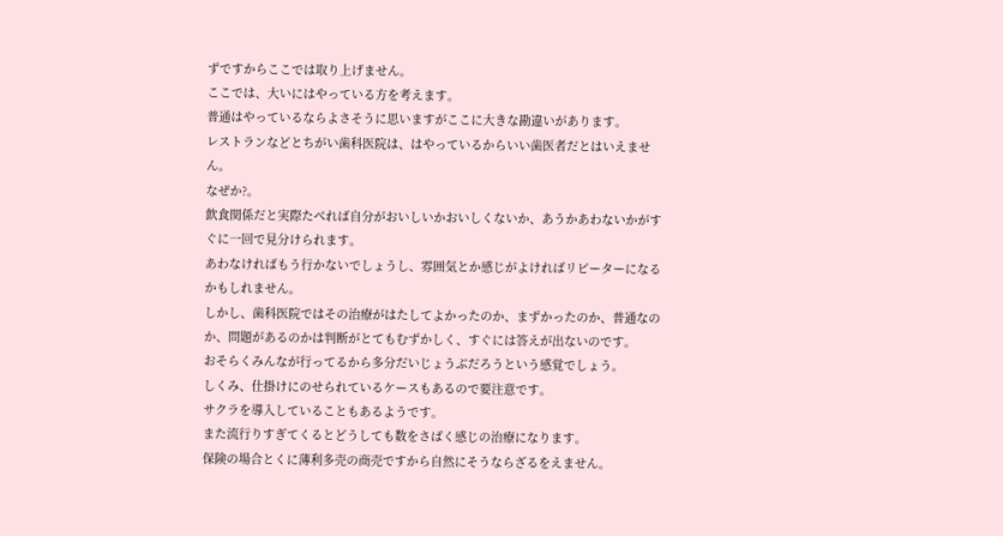ずですからここでは取り上げません。
ここでは、大いにはやっている方を考えます。
普通はやっているならよさそうに思いますがここに大きな勘違いがあります。
レストランなどとちがい歯科医院は、はやっているからいい歯医者だとはいえません。
なぜか?。
飲食関係だと実際たべれば自分がおいしいかおいしくないか、あうかあわないかがすぐに一回で見分けられます。
あわなければもう行かないでしょうし、雰囲気とか感じがよければリピーターになるかもしれません。
しかし、歯科医院ではその治療がはたしてよかったのか、まずかったのか、普通なのか、問題があるのかは判断がとてもむずかしく、すぐには答えが出ないのです。
おそらくみんなが行ってるから多分だいじょうぶだろうという感覚でしょう。
しくみ、仕掛けにのせられているケースもあるので要注意です。
サクラを導入していることもあるようです。
また流行りすぎてくるとどうしても数をさばく感じの治療になります。
保険の場合とくに薄利多売の商売ですから自然にそうならざるをえません。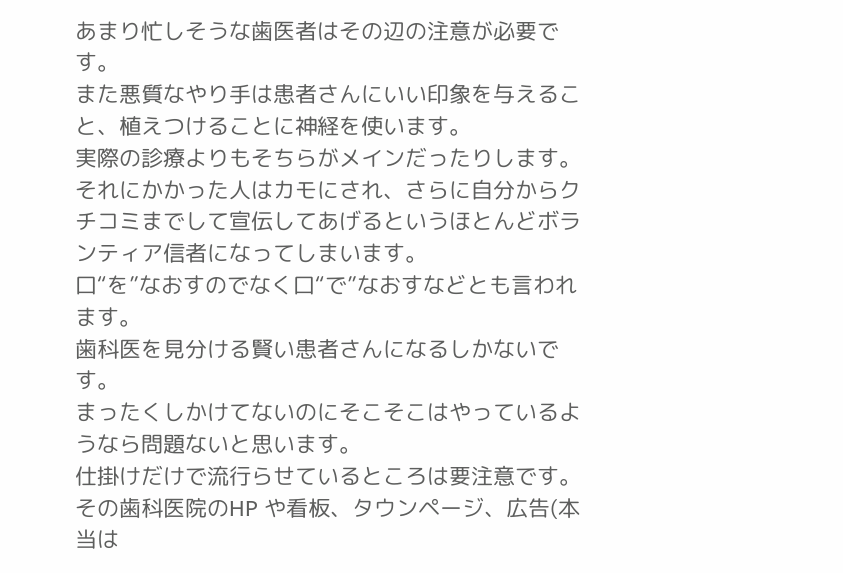あまり忙しそうな歯医者はその辺の注意が必要です。
また悪質なやり手は患者さんにいい印象を与えること、植えつけることに神経を使います。
実際の診療よりもそちらがメインだったりします。
それにかかった人はカモにされ、さらに自分からクチコミまでして宣伝してあげるというほとんどボランティア信者になってしまいます。
口“を”なおすのでなく口“で”なおすなどとも言われます。
歯科医を見分ける賢い患者さんになるしかないです。
まったくしかけてないのにそこそこはやっているようなら問題ないと思います。
仕掛けだけで流行らせているところは要注意です。その歯科医院のHP や看板、タウンページ、広告(本当は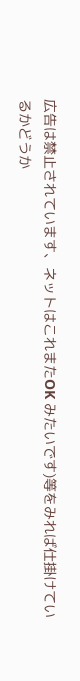広告は禁止されています、ネットはこれまたOK みたいです)等をみれば仕掛けているかどうか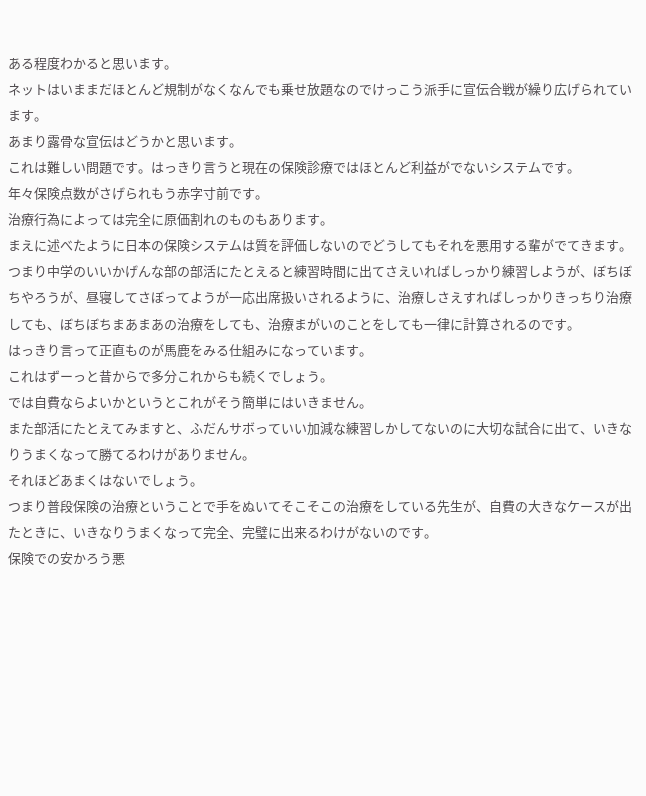ある程度わかると思います。
ネットはいままだほとんど規制がなくなんでも乗せ放題なのでけっこう派手に宣伝合戦が繰り広げられています。
あまり露骨な宣伝はどうかと思います。
これは難しい問題です。はっきり言うと現在の保険診療ではほとんど利益がでないシステムです。
年々保険点数がさげられもう赤字寸前です。
治療行為によっては完全に原価割れのものもあります。
まえに述べたように日本の保険システムは質を評価しないのでどうしてもそれを悪用する輩がでてきます。
つまり中学のいいかげんな部の部活にたとえると練習時間に出てさえいればしっかり練習しようが、ぼちぼちやろうが、昼寝してさぼってようが一応出席扱いされるように、治療しさえすればしっかりきっちり治療しても、ぼちぼちまあまあの治療をしても、治療まがいのことをしても一律に計算されるのです。
はっきり言って正直ものが馬鹿をみる仕組みになっています。
これはずーっと昔からで多分これからも続くでしょう。
では自費ならよいかというとこれがそう簡単にはいきません。
また部活にたとえてみますと、ふだんサボっていい加減な練習しかしてないのに大切な試合に出て、いきなりうまくなって勝てるわけがありません。
それほどあまくはないでしょう。
つまり普段保険の治療ということで手をぬいてそこそこの治療をしている先生が、自費の大きなケースが出たときに、いきなりうまくなって完全、完璧に出来るわけがないのです。
保険での安かろう悪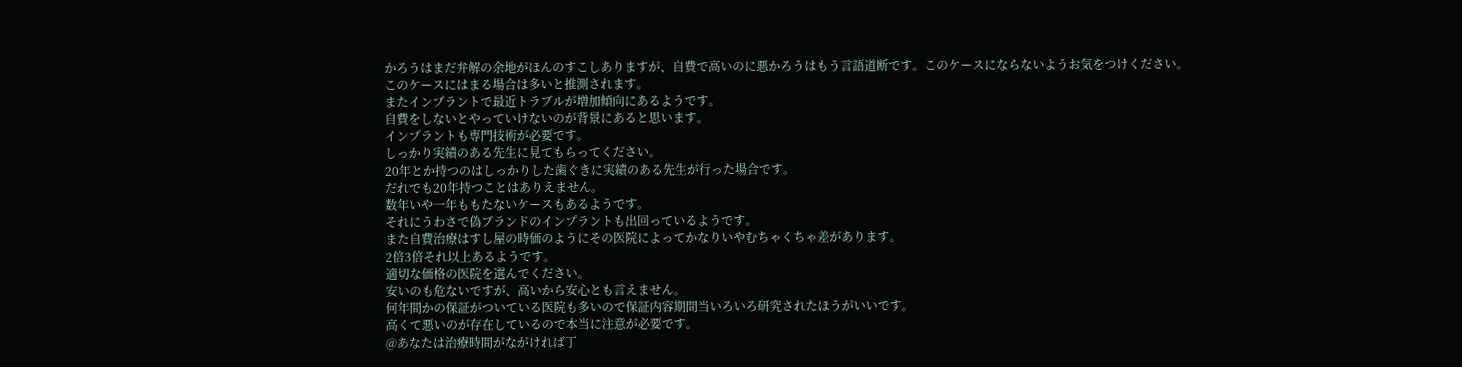かろうはまだ弁解の余地がほんのすこしありますが、自費で高いのに悪かろうはもう言語道断です。このケースにならないようお気をつけください。
このケースにはまる場合は多いと推測されます。
またインプラントで最近トラブルが増加傾向にあるようです。
自費をしないとやっていけないのが背景にあると思います。
インプラントも専門技術が必要です。
しっかり実績のある先生に見てもらってください。
20年とか持つのはしっかりした歯ぐきに実績のある先生が行った場合です。
だれでも20年持つことはありえません。
数年いや一年ももたないケースもあるようです。
それにうわさで偽ブランドのインプラントも出回っているようです。
また自費治療はすし屋の時価のようにその医院によってかなりいやむちゃくちゃ差があります。
2倍3倍それ以上あるようです。
適切な価格の医院を選んでください。
安いのも危ないですが、高いから安心とも言えません。
何年間かの保証がついている医院も多いので保証内容期間当いろいろ研究されたほうがいいです。
高くて悪いのが存在しているので本当に注意が必要です。
@あなたは治療時間がながければ丁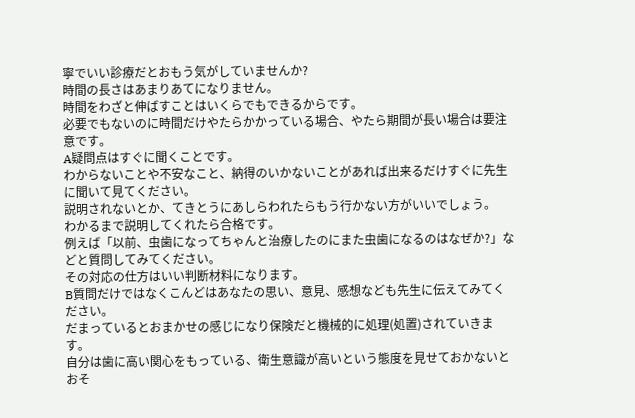寧でいい診療だとおもう気がしていませんか?
時間の長さはあまりあてになりません。
時間をわざと伸ばすことはいくらでもできるからです。
必要でもないのに時間だけやたらかかっている場合、やたら期間が長い場合は要注意です。
A疑問点はすぐに聞くことです。
わからないことや不安なこと、納得のいかないことがあれば出来るだけすぐに先生に聞いて見てください。
説明されないとか、てきとうにあしらわれたらもう行かない方がいいでしょう。
わかるまで説明してくれたら合格です。
例えば「以前、虫歯になってちゃんと治療したのにまた虫歯になるのはなぜか?」などと質問してみてください。
その対応の仕方はいい判断材料になります。
B質問だけではなくこんどはあなたの思い、意見、感想なども先生に伝えてみてください。
だまっているとおまかせの感じになり保険だと機械的に処理(処置)されていきます。
自分は歯に高い関心をもっている、衛生意識が高いという態度を見せておかないとおそ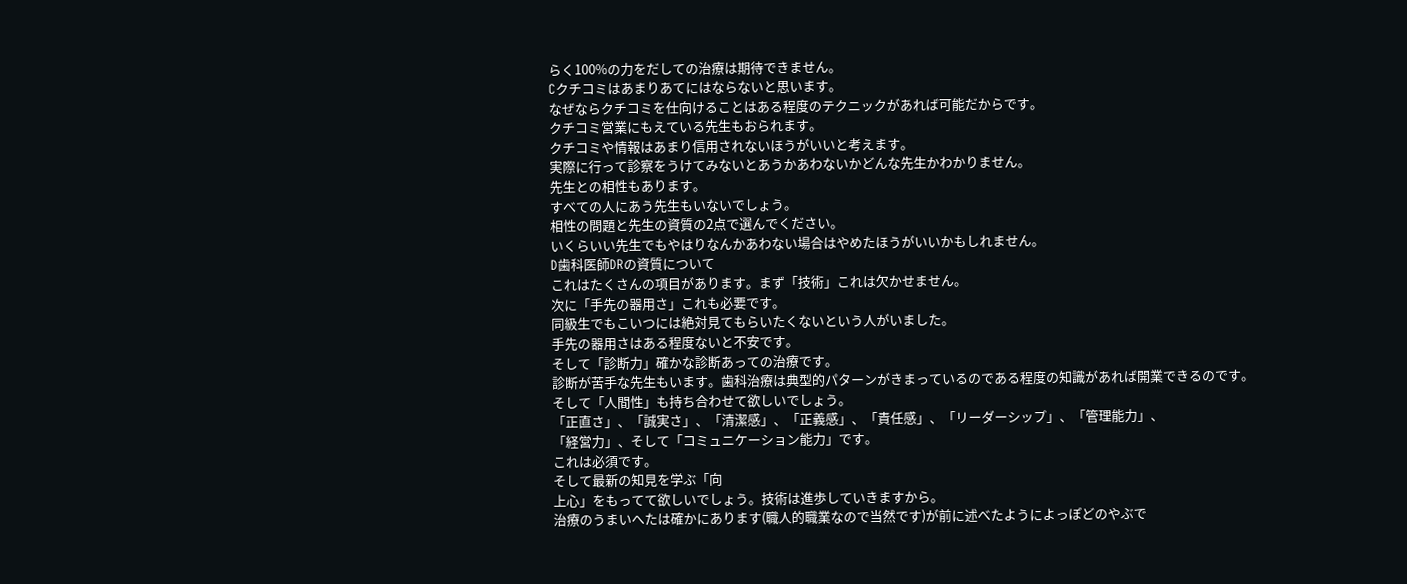らく100%の力をだしての治療は期待できません。
Cクチコミはあまりあてにはならないと思います。
なぜならクチコミを仕向けることはある程度のテクニックがあれば可能だからです。
クチコミ営業にもえている先生もおられます。
クチコミや情報はあまり信用されないほうがいいと考えます。
実際に行って診察をうけてみないとあうかあわないかどんな先生かわかりません。
先生との相性もあります。
すべての人にあう先生もいないでしょう。
相性の問題と先生の資質の2点で選んでください。
いくらいい先生でもやはりなんかあわない場合はやめたほうがいいかもしれません。
D歯科医師DRの資質について
これはたくさんの項目があります。まず「技術」これは欠かせません。
次に「手先の器用さ」これも必要です。
同級生でもこいつには絶対見てもらいたくないという人がいました。
手先の器用さはある程度ないと不安です。
そして「診断力」確かな診断あっての治療です。
診断が苦手な先生もいます。歯科治療は典型的パターンがきまっているのである程度の知識があれば開業できるのです。
そして「人間性」も持ち合わせて欲しいでしょう。
「正直さ」、「誠実さ」、「清潔感」、「正義感」、「責任感」、「リーダーシップ」、「管理能力」、
「経営力」、そして「コミュニケーション能力」です。
これは必須です。
そして最新の知見を学ぶ「向
上心」をもってて欲しいでしょう。技術は進歩していきますから。
治療のうまいへたは確かにあります(職人的職業なので当然です)が前に述べたようによっぽどのやぶで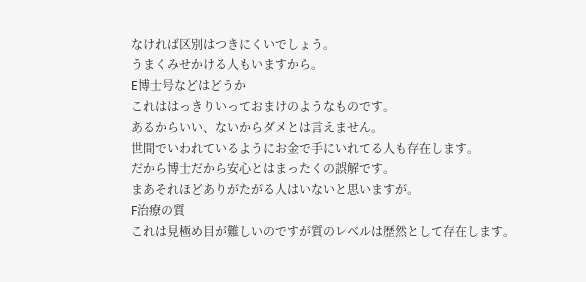なければ区別はつきにくいでしょう。
うまくみせかける人もいますから。
E博士号などはどうか
これははっきりいっておまけのようなものです。
あるからいい、ないからダメとは言えません。
世間でいわれているようにお金で手にいれてる人も存在します。
だから博士だから安心とはまったくの誤解です。
まあそれほどありがたがる人はいないと思いますが。
F治療の質
これは見極め目が難しいのですが質のレベルは歴然として存在します。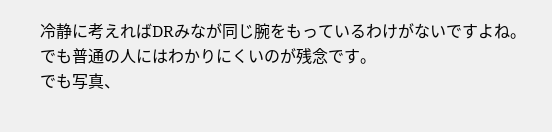冷静に考えればDRみなが同じ腕をもっているわけがないですよね。
でも普通の人にはわかりにくいのが残念です。
でも写真、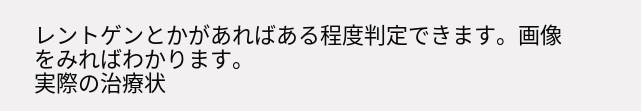レントゲンとかがあればある程度判定できます。画像をみればわかります。
実際の治療状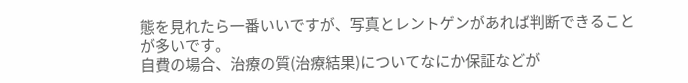態を見れたら一番いいですが、写真とレントゲンがあれば判断できることが多いです。
自費の場合、治療の質(治療結果)についてなにか保証などが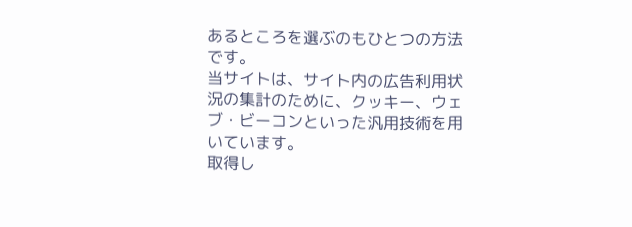あるところを選ぶのもひとつの方法です。
当サイトは、サイト内の広告利用状況の集計のために、クッキー、ウェブ・ビーコンといった汎用技術を用いています。
取得し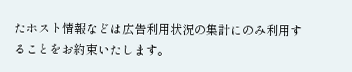たホスト情報などは広告利用状況の集計にのみ利用することをお約束いたします。